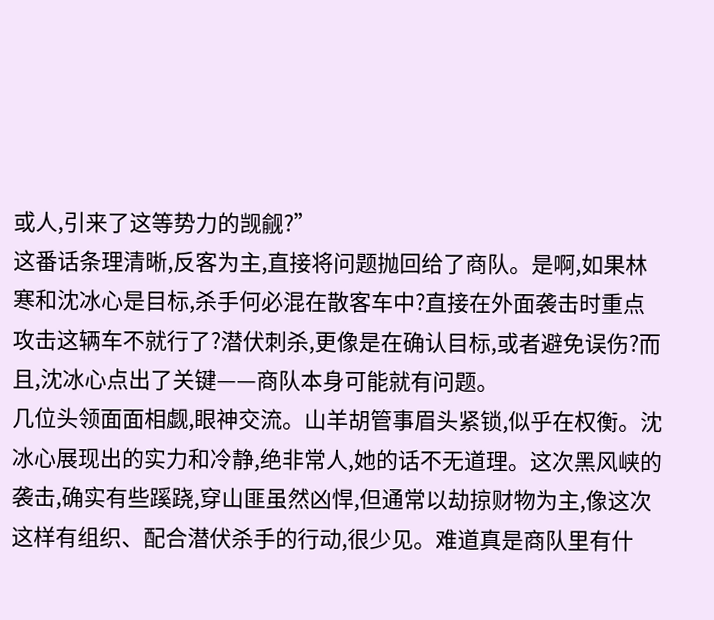或人,引来了这等势力的觊觎?”
这番话条理清晰,反客为主,直接将问题抛回给了商队。是啊,如果林寒和沈冰心是目标,杀手何必混在散客车中?直接在外面袭击时重点攻击这辆车不就行了?潜伏刺杀,更像是在确认目标,或者避免误伤?而且,沈冰心点出了关键——商队本身可能就有问题。
几位头领面面相觑,眼神交流。山羊胡管事眉头紧锁,似乎在权衡。沈冰心展现出的实力和冷静,绝非常人,她的话不无道理。这次黑风峡的袭击,确实有些蹊跷,穿山匪虽然凶悍,但通常以劫掠财物为主,像这次这样有组织、配合潜伏杀手的行动,很少见。难道真是商队里有什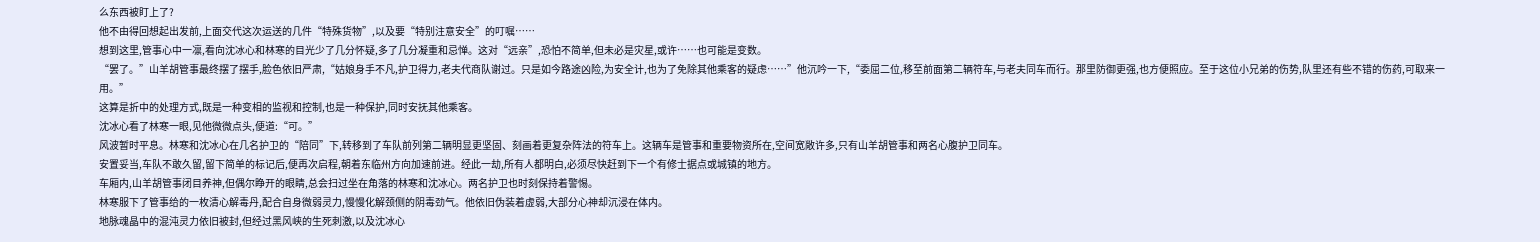么东西被盯上了?
他不由得回想起出发前,上面交代这次运送的几件“特殊货物”,以及要“特别注意安全”的叮嘱……
想到这里,管事心中一凛,看向沈冰心和林寒的目光少了几分怀疑,多了几分凝重和忌惮。这对“远亲”,恐怕不简单,但未必是灾星,或许……也可能是变数。
“罢了。”山羊胡管事最终摆了摆手,脸色依旧严肃,“姑娘身手不凡,护卫得力,老夫代商队谢过。只是如今路途凶险,为安全计,也为了免除其他乘客的疑虑……”他沉吟一下,“委屈二位,移至前面第二辆符车,与老夫同车而行。那里防御更强,也方便照应。至于这位小兄弟的伤势,队里还有些不错的伤药,可取来一用。”
这算是折中的处理方式,既是一种变相的监视和控制,也是一种保护,同时安抚其他乘客。
沈冰心看了林寒一眼,见他微微点头,便道:“可。”
风波暂时平息。林寒和沈冰心在几名护卫的“陪同”下,转移到了车队前列第二辆明显更坚固、刻画着更复杂阵法的符车上。这辆车是管事和重要物资所在,空间宽敞许多,只有山羊胡管事和两名心腹护卫同车。
安置妥当,车队不敢久留,留下简单的标记后,便再次启程,朝着东临州方向加速前进。经此一劫,所有人都明白,必须尽快赶到下一个有修士据点或城镇的地方。
车厢内,山羊胡管事闭目养神,但偶尔睁开的眼睛,总会扫过坐在角落的林寒和沈冰心。两名护卫也时刻保持着警惕。
林寒服下了管事给的一枚清心解毒丹,配合自身微弱灵力,慢慢化解颈侧的阴毒劲气。他依旧伪装着虚弱,大部分心神却沉浸在体内。
地脉魂晶中的混沌灵力依旧被封,但经过黑风峡的生死刺激,以及沈冰心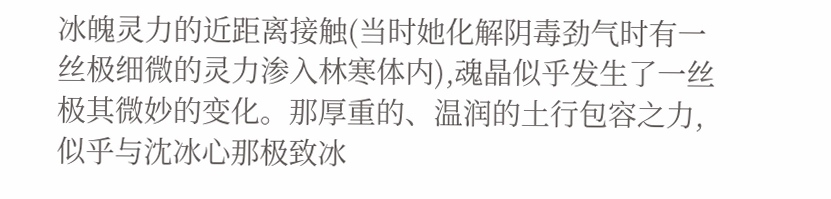冰魄灵力的近距离接触(当时她化解阴毒劲气时有一丝极细微的灵力渗入林寒体内),魂晶似乎发生了一丝极其微妙的变化。那厚重的、温润的土行包容之力,似乎与沈冰心那极致冰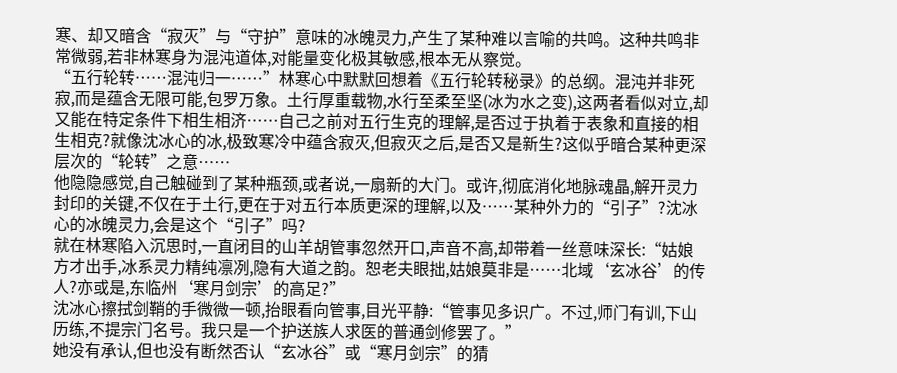寒、却又暗含“寂灭”与“守护”意味的冰魄灵力,产生了某种难以言喻的共鸣。这种共鸣非常微弱,若非林寒身为混沌道体,对能量变化极其敏感,根本无从察觉。
“五行轮转……混沌归一……”林寒心中默默回想着《五行轮转秘录》的总纲。混沌并非死寂,而是蕴含无限可能,包罗万象。土行厚重载物,水行至柔至坚(冰为水之变),这两者看似对立,却又能在特定条件下相生相济……自己之前对五行生克的理解,是否过于执着于表象和直接的相生相克?就像沈冰心的冰,极致寒冷中蕴含寂灭,但寂灭之后,是否又是新生?这似乎暗合某种更深层次的“轮转”之意……
他隐隐感觉,自己触碰到了某种瓶颈,或者说,一扇新的大门。或许,彻底消化地脉魂晶,解开灵力封印的关键,不仅在于土行,更在于对五行本质更深的理解,以及……某种外力的“引子”?沈冰心的冰魄灵力,会是这个“引子”吗?
就在林寒陷入沉思时,一直闭目的山羊胡管事忽然开口,声音不高,却带着一丝意味深长:“姑娘方才出手,冰系灵力精纯凛冽,隐有大道之韵。恕老夫眼拙,姑娘莫非是……北域‘玄冰谷’的传人?亦或是,东临州‘寒月剑宗’的高足?”
沈冰心擦拭剑鞘的手微微一顿,抬眼看向管事,目光平静:“管事见多识广。不过,师门有训,下山历练,不提宗门名号。我只是一个护送族人求医的普通剑修罢了。”
她没有承认,但也没有断然否认“玄冰谷”或“寒月剑宗”的猜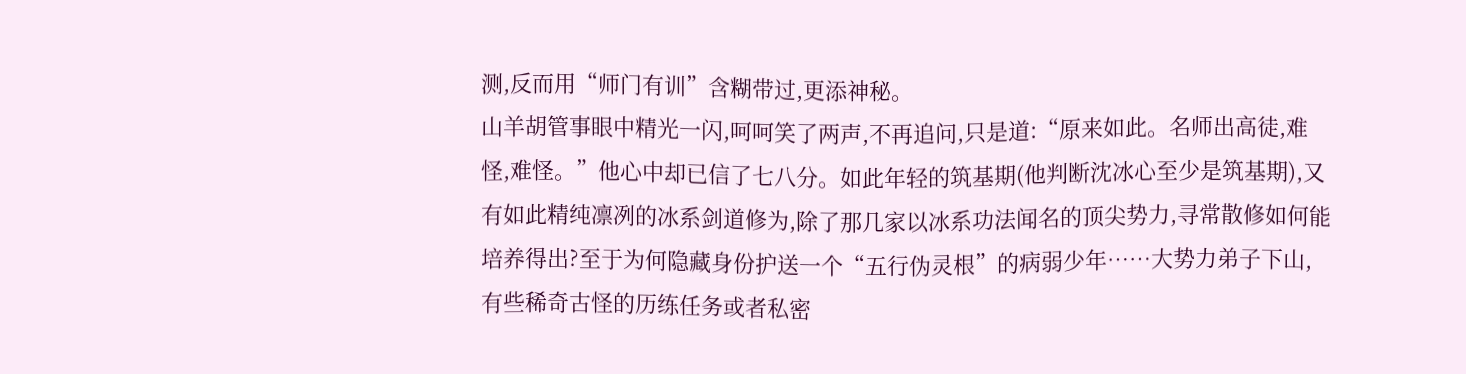测,反而用“师门有训”含糊带过,更添神秘。
山羊胡管事眼中精光一闪,呵呵笑了两声,不再追问,只是道:“原来如此。名师出高徒,难怪,难怪。”他心中却已信了七八分。如此年轻的筑基期(他判断沈冰心至少是筑基期),又有如此精纯凛冽的冰系剑道修为,除了那几家以冰系功法闻名的顶尖势力,寻常散修如何能培养得出?至于为何隐藏身份护送一个“五行伪灵根”的病弱少年……大势力弟子下山,有些稀奇古怪的历练任务或者私密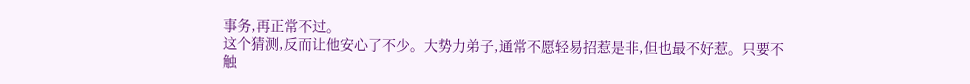事务,再正常不过。
这个猜测,反而让他安心了不少。大势力弟子,通常不愿轻易招惹是非,但也最不好惹。只要不触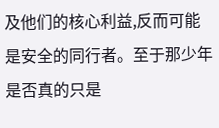及他们的核心利益,反而可能是安全的同行者。至于那少年是否真的只是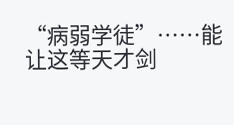“病弱学徒”……能让这等天才剑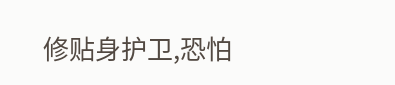修贴身护卫,恐怕